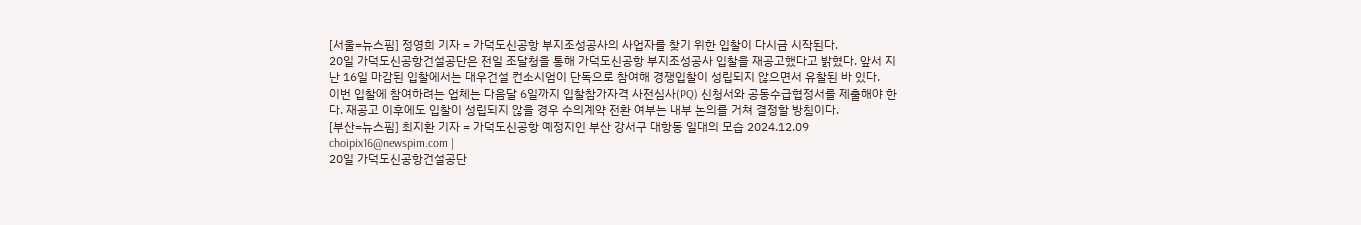[서울=뉴스핌] 정영희 기자 = 가덕도신공항 부지조성공사의 사업자를 찾기 위한 입찰이 다시금 시작된다.
20일 가덕도신공항건설공단은 전일 조달청을 통해 가덕도신공항 부지조성공사 입찰을 재공고했다고 밝혔다. 앞서 지난 16일 마감된 입찰에서는 대우건설 컨소시엄이 단독으로 참여해 경쟁입찰이 성립되지 않으면서 유찰된 바 있다.
이번 입찰에 참여하려는 업체는 다음달 6일까지 입찰참가자격 사전심사(PQ) 신청서와 공동수급협정서를 제출해야 한다. 재공고 이후에도 입찰이 성립되지 않을 경우 수의계약 전환 여부는 내부 논의를 거쳐 결정할 방침이다.
[부산=뉴스핌] 최지환 기자 = 가덕도신공항 예정지인 부산 강서구 대항동 일대의 모습 2024.12.09 choipix16@newspim.com |
20일 가덕도신공항건설공단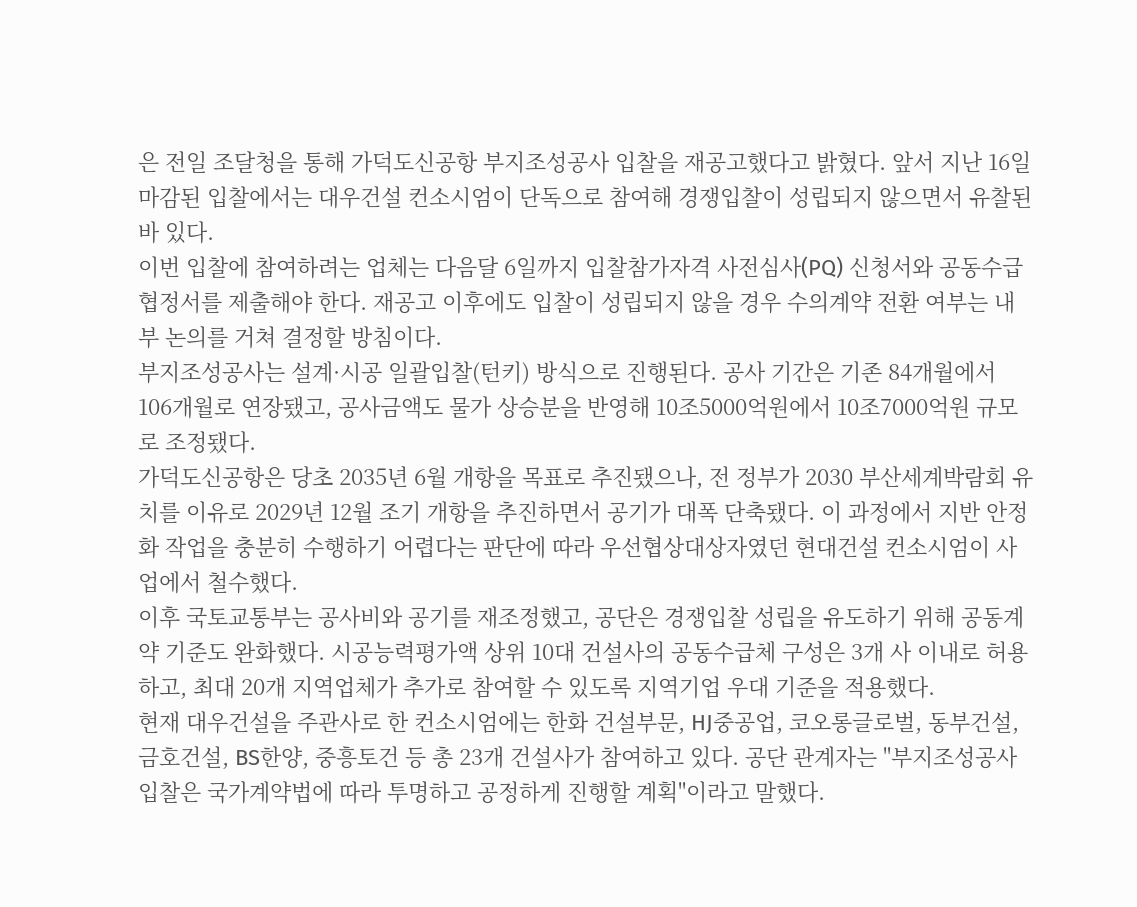은 전일 조달청을 통해 가덕도신공항 부지조성공사 입찰을 재공고했다고 밝혔다. 앞서 지난 16일 마감된 입찰에서는 대우건설 컨소시엄이 단독으로 참여해 경쟁입찰이 성립되지 않으면서 유찰된 바 있다.
이번 입찰에 참여하려는 업체는 다음달 6일까지 입찰참가자격 사전심사(PQ) 신청서와 공동수급협정서를 제출해야 한다. 재공고 이후에도 입찰이 성립되지 않을 경우 수의계약 전환 여부는 내부 논의를 거쳐 결정할 방침이다.
부지조성공사는 설계·시공 일괄입찰(턴키) 방식으로 진행된다. 공사 기간은 기존 84개월에서 106개월로 연장됐고, 공사금액도 물가 상승분을 반영해 10조5000억원에서 10조7000억원 규모로 조정됐다.
가덕도신공항은 당초 2035년 6월 개항을 목표로 추진됐으나, 전 정부가 2030 부산세계박람회 유치를 이유로 2029년 12월 조기 개항을 추진하면서 공기가 대폭 단축됐다. 이 과정에서 지반 안정화 작업을 충분히 수행하기 어렵다는 판단에 따라 우선협상대상자였던 현대건설 컨소시엄이 사업에서 철수했다.
이후 국토교통부는 공사비와 공기를 재조정했고, 공단은 경쟁입찰 성립을 유도하기 위해 공동계약 기준도 완화했다. 시공능력평가액 상위 10대 건설사의 공동수급체 구성은 3개 사 이내로 허용하고, 최대 20개 지역업체가 추가로 참여할 수 있도록 지역기업 우대 기준을 적용했다.
현재 대우건설을 주관사로 한 컨소시엄에는 한화 건설부문, HJ중공업, 코오롱글로벌, 동부건설, 금호건설, BS한양, 중흥토건 등 총 23개 건설사가 참여하고 있다. 공단 관계자는 "부지조성공사 입찰은 국가계약법에 따라 투명하고 공정하게 진행할 계획"이라고 말했다.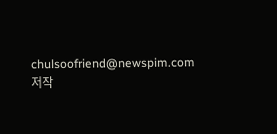chulsoofriend@newspim.com
저작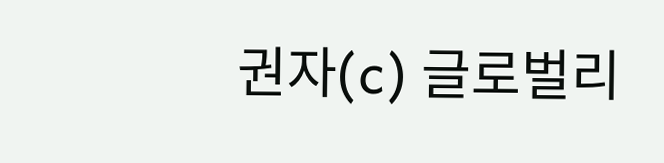권자(c) 글로벌리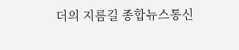더의 지름길 종합뉴스통신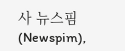사 뉴스핌(Newspim),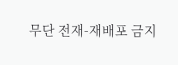무단 전재-재배포 금지